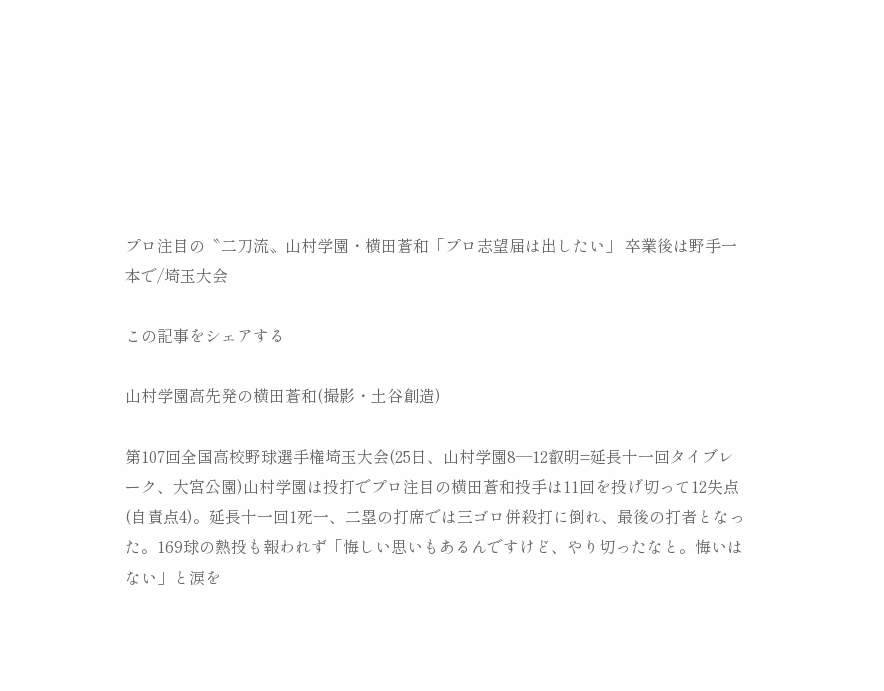プロ注目の〝二刀流〟山村学園・横田蒼和「プロ志望届は出したい」 卒業後は野手一本で/埼玉大会

この記事をシェアする

山村学園高先発の横田蒼和(撮影・土谷創造)

第107回全国高校野球選手権埼玉大会(25日、山村学園8―12叡明=延長十一回タイブレーク、大宮公園)山村学園は投打でプロ注目の横田蒼和投手は11回を投げ切って12失点(自責点4)。延長十一回1死一、二塁の打席では三ゴロ併殺打に倒れ、最後の打者となった。169球の熱投も報われず「悔しい思いもあるんですけど、やり切ったなと。悔いはない」と涙を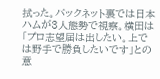拭った。バックネット裏では日本ハムが3人態勢で視察。横田は「プロ志望届は出したい。上では野手で勝負したいです」との意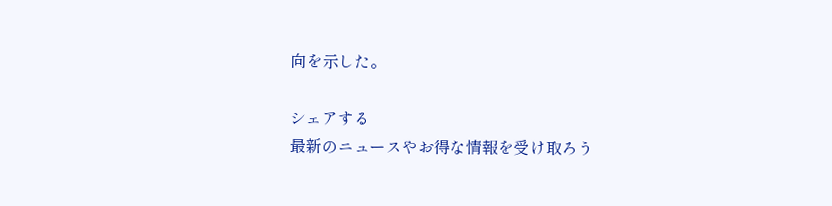向を示した。

シェアする
最新のニュースやお得な情報を受け取ろう